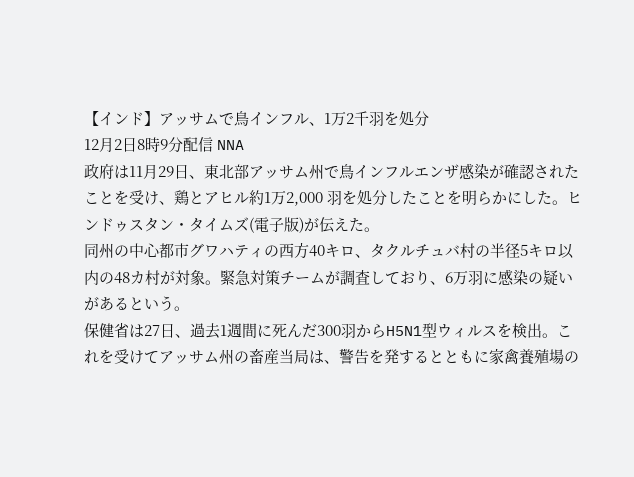【インド】アッサムで鳥インフル、1万2千羽を処分
12月2日8時9分配信 NNA
政府は11月29日、東北部アッサム州で鳥インフルエンザ感染が確認されたことを受け、鶏とアヒル約1万2,000 羽を処分したことを明らかにした。ヒンドゥスタン・タイムズ(電子版)が伝えた。
同州の中心都市グワハティの西方40キロ、タクルチュバ村の半径5キロ以内の48カ村が対象。緊急対策チームが調査しており、6万羽に感染の疑いがあるという。
保健省は27日、過去1週間に死んだ300羽からH5N1型ウィルスを検出。これを受けてアッサム州の畜産当局は、警告を発するとともに家禽養殖場の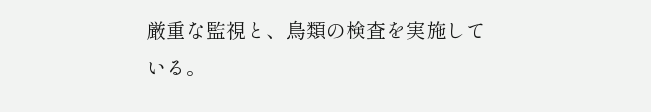厳重な監視と、鳥類の検査を実施している。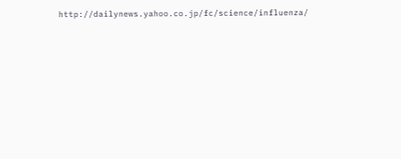http://dailynews.yahoo.co.jp/fc/science/influenza/